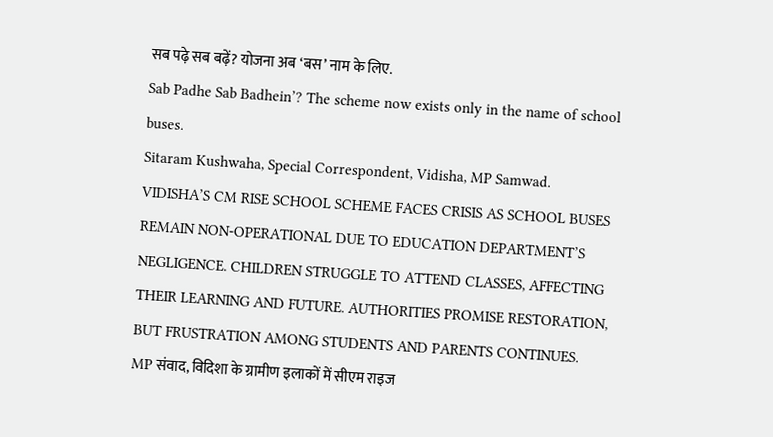सब पढ़े सब बढ़ें? योजना अब ‘बस’ नाम के लिए.
Sab Padhe Sab Badhein’? The scheme now exists only in the name of school buses.
Sitaram Kushwaha, Special Correspondent, Vidisha, MP Samwad.
VIDISHA’S CM RISE SCHOOL SCHEME FACES CRISIS AS SCHOOL BUSES REMAIN NON-OPERATIONAL DUE TO EDUCATION DEPARTMENT’S NEGLIGENCE. CHILDREN STRUGGLE TO ATTEND CLASSES, AFFECTING THEIR LEARNING AND FUTURE. AUTHORITIES PROMISE RESTORATION, BUT FRUSTRATION AMONG STUDENTS AND PARENTS CONTINUES.
MP संवाद, विदिशा के ग्रामीण इलाकों में सीएम राइज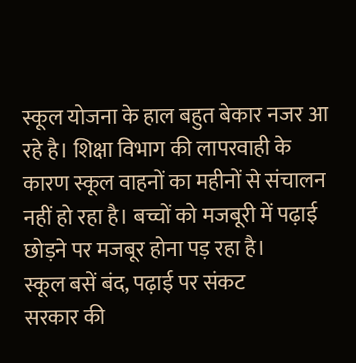स्कूल योजना के हाल बहुत बेकार नजर आ रहे है। शिक्षा विभाग की लापरवाही के कारण स्कूल वाहनों का महीनों से संचालन नहीं हो रहा है। बच्चों को मजबूरी में पढ़ाई छोड़ने पर मजबूर होना पड़ रहा है।
स्कूल बसें बंद, पढ़ाई पर संकट
सरकार की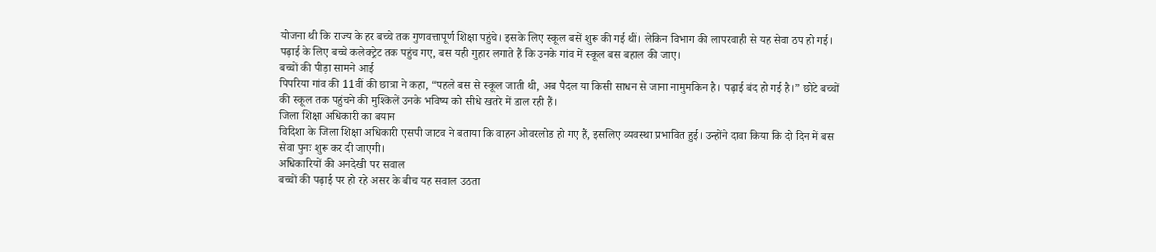योजना थी कि राज्य के हर बच्चे तक गुणवत्तापूर्ण शिक्षा पहुंचे। इसके लिए स्कूल बसें शुरू की गई थीं। लेकिन विभाग की लापरवाही से यह सेवा ठप हो गई। पढ़ाई के लिए बच्चे कलेक्ट्रेट तक पहुंच गए, बस यही गुहार लगाते हैं कि उनके गांव में स्कूल बस बहाल की जाए।
बच्चों की पीड़ा सामने आई
पिपरिया गांव की 11वीं की छात्रा ने कहा, “पहले बस से स्कूल जाती थी, अब पैदल या किसी साधन से जाना नामुमकिन है। पढ़ाई बंद हो गई है।” छोटे बच्चों की स्कूल तक पहुंचने की मुश्किलें उनके भविष्य को सीधे खतरे में डाल रही हैं।
जिला शिक्षा अधिकारी का बयान
विदिशा के जिला शिक्षा अधिकारी एसपी जाटव ने बताया कि वाहन ओवरलोड हो गए हैं, इसलिए व्यवस्था प्रभावित हुई। उन्होंने दावा किया कि दो दिन में बस सेवा पुनः शुरू कर दी जाएगी।
अधिकारियों की अनदेखी पर सवाल
बच्चों की पढ़ाई पर हो रहे असर के बीच यह सवाल उठता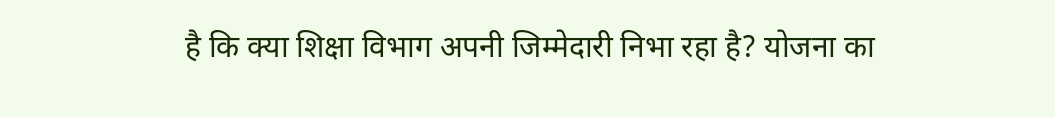है कि क्या शिक्षा विभाग अपनी जिम्मेदारी निभा रहा है? योजना का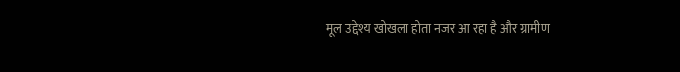मूल उद्देश्य खोखला होता नजर आ रहा है और ग्रामीण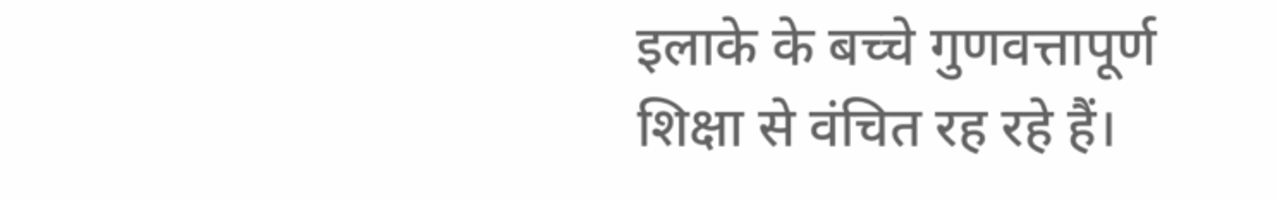इलाके के बच्चे गुणवत्तापूर्ण शिक्षा से वंचित रह रहे हैं।